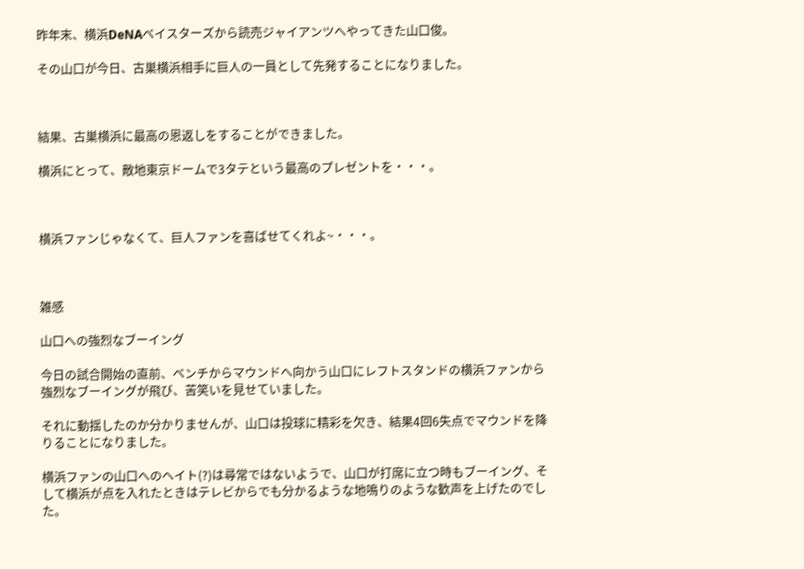昨年末、横浜DeNAベイスターズから読売ジャイアンツへやってきた山口俊。

その山口が今日、古巣横浜相手に巨人の一員として先発することになりました。



結果、古巣横浜に最高の恩返しをすることができました。

横浜にとって、敵地東京ドームで3タテという最高のプレゼントを・・・。



横浜ファンじゃなくて、巨人ファンを喜ばせてくれよ~・・・。



雑感

山口への強烈なブーイング

今日の試合開始の直前、ベンチからマウンドへ向かう山口にレフトスタンドの横浜ファンから強烈なブーイングが飛び、苦笑いを見せていました。

それに動揺したのか分かりませんが、山口は投球に精彩を欠き、結果4回6失点でマウンドを降りることになりました。

横浜ファンの山口へのヘイト(?)は尋常ではないようで、山口が打席に立つ時もブーイング、そして横浜が点を入れたときはテレビからでも分かるような地鳴りのような歓声を上げたのでした。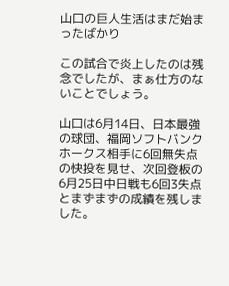山口の巨人生活はまだ始まったばかり

この試合で炎上したのは残念でしたが、まぁ仕方のないことでしょう。

山口は6月14日、日本最強の球団、福岡ソフトバンクホークス相手に6回無失点の快投を見せ、次回登板の6月25日中日戦も6回3失点とまずまずの成績を残しました。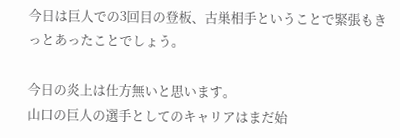今日は巨人での3回目の登板、古巣相手ということで緊張もきっとあったことでしょう。

今日の炎上は仕方無いと思います。
山口の巨人の選手としてのキャリアはまだ始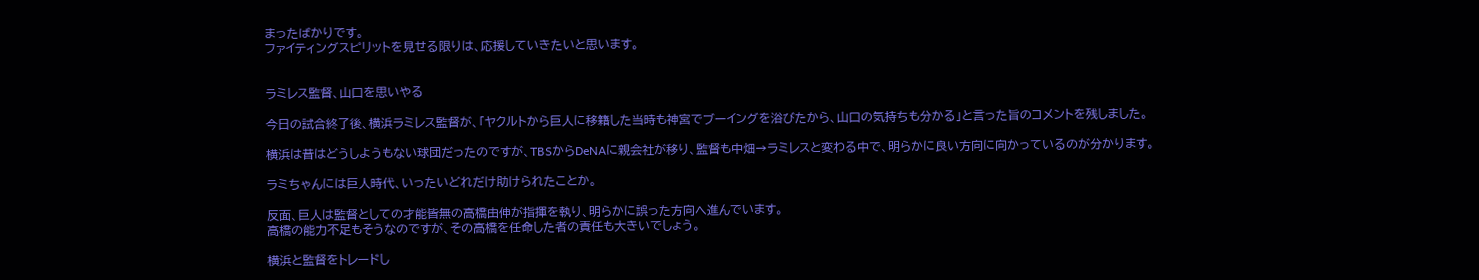まったばかりです。
ファイティングスピリットを見せる限りは、応援していきたいと思います。


ラミレス監督、山口を思いやる

今日の試合終了後、横浜ラミレス監督が、「ヤクルトから巨人に移籍した当時も神宮でブーイングを浴びたから、山口の気持ちも分かる」と言った旨のコメントを残しました。

横浜は昔はどうしようもない球団だったのですが、TBSからDeNAに親会社が移り、監督も中畑→ラミレスと変わる中で、明らかに良い方向に向かっているのが分かります。

ラミちゃんには巨人時代、いったいどれだけ助けられたことか。

反面、巨人は監督としての才能皆無の高橋由伸が指揮を執り、明らかに誤った方向へ進んでいます。
高橋の能力不足もそうなのですが、その高橋を任命した者の責任も大きいでしょう。

横浜と監督をトレードし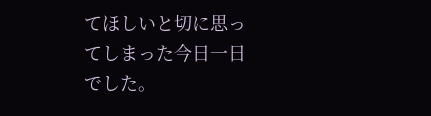てほしいと切に思ってしまった今日一日でした。